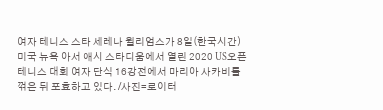여자 테니스 스타 세레나 윌리엄스가 8일(한국시간) 미국 뉴욕 아서 애시 스타디움에서 열린 2020 US오픈 테니스 대회 여자 단식 16강전에서 마리아 사카비를 꺾은 뒤 포효하고 있다. /사진=로이터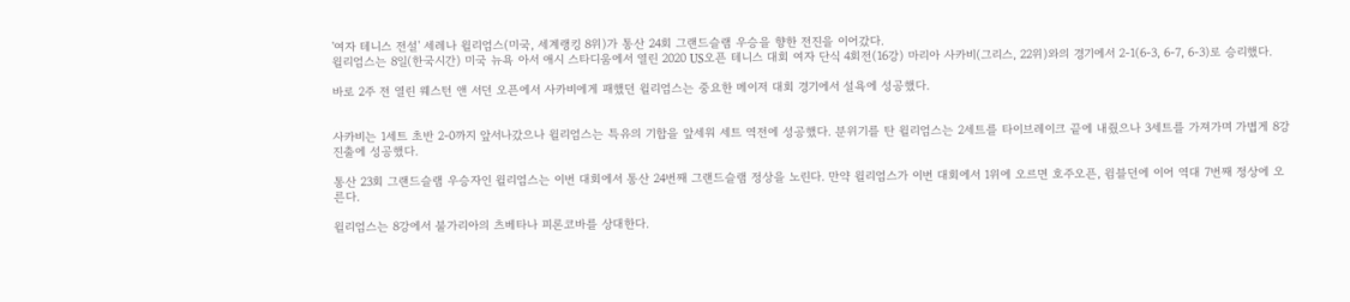'여자 테니스 전설' 세레나 윌리엄스(미국, 세계랭킹 8위)가 통산 24회 그랜드슬램 우승을 향한 전진을 이어갔다.
윌리엄스는 8일(한국시간) 미국 뉴욕 아서 애시 스타디움에서 열린 2020 US오픈 테니스 대회 여자 단식 4회전(16강) 마리아 사카비(그리스, 22위)와의 경기에서 2-1(6-3, 6-7, 6-3)로 승리했다.

바로 2주 전 열린 웨스턴 앤 서던 오픈에서 사카비에게 패했던 윌리엄스는 중요한 메이저 대회 경기에서 설욕에 성공했다.


사카비는 1세트 초반 2-0까지 앞서나갔으나 윌리엄스는 특유의 기합을 앞세워 세트 역전에 성공했다. 분위기를 탄 윌리엄스는 2세트를 타이브레이크 끝에 내줬으나 3세트를 가져가며 가볍게 8강 진출에 성공했다.

통산 23회 그랜드슬램 우승자인 윌리엄스는 이번 대회에서 통산 24번째 그랜드슬램 정상을 노린다. 만약 윌리엄스가 이번 대회에서 1위에 오르면 호주오픈, 윔블던에 이어 역대 7번째 정상에 오른다.

윌리엄스는 8강에서 불가리아의 츠베타나 피론코바를 상대한다.